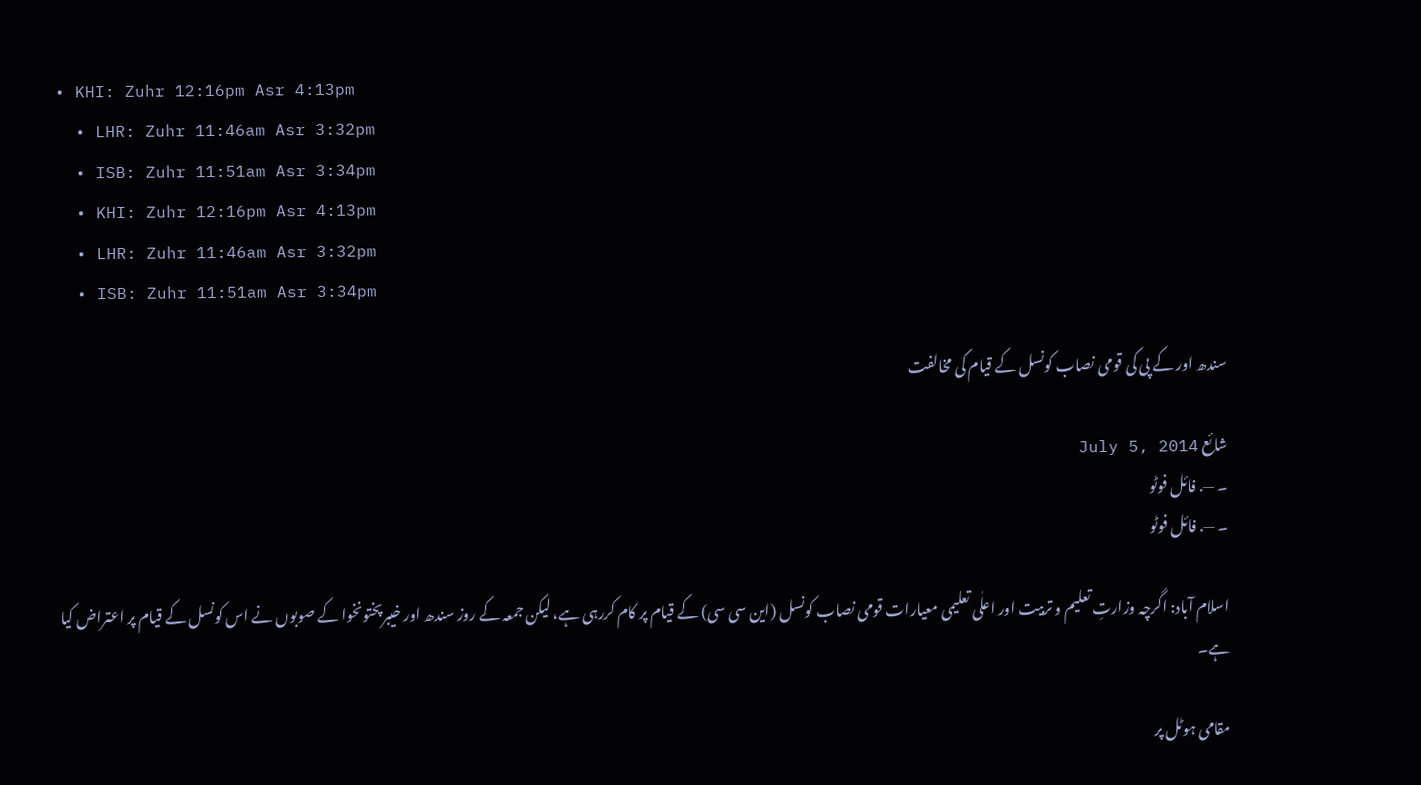• KHI: Zuhr 12:16pm Asr 4:13pm
  • LHR: Zuhr 11:46am Asr 3:32pm
  • ISB: Zuhr 11:51am Asr 3:34pm
  • KHI: Zuhr 12:16pm Asr 4:13pm
  • LHR: Zuhr 11:46am Asr 3:32pm
  • ISB: Zuhr 11:51am Asr 3:34pm

سندھ اور کے پی کی قومی نصاب کونسل کے قیام کی مخالفت

شائع July 5, 2014
۔ —. فائل فوٹو
۔ —. فائل فوٹو

اسلام آباد: اگرچہ وزارتِ تعلیم و تربیت اور اعلٰی تعلیمی معیارات قومی نصاب کونسل (این سی سی) کے قیام پر کام کررہی ہے، لیکن جمعہ کے روز سندھ اور خیبرپختونخوا کے صوبوں نے اس کونسل کے قیام پر اعتراض کیا ہے۔

مقامی ہوٹل پر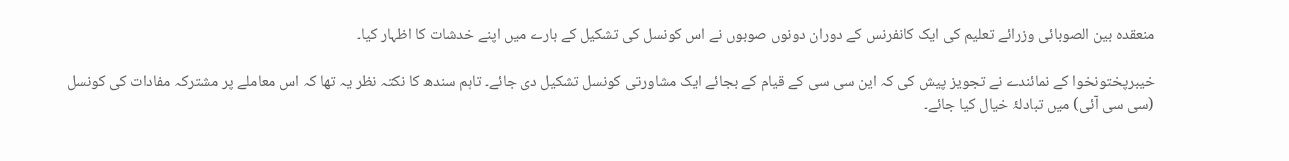منعقدہ بین الصوبائی وزرائے تعلیم کی ایک کانفرنس کے دوران دونوں صوبوں نے اس کونسل کی تشکیل کے بارے میں اپنے خدشات کا اظہار کیا۔

خیبرپختونخوا کے نمائندے نے تجویز پیش کی کہ این سی سی کے قیام کے بجائے ایک مشاورتی کونسل تشکیل دی جائے۔ تاہم سندھ کا نکتہ نظر یہ تھا کہ اس معاملے پر مشترکہ مفادات کی کونسل (سی سی آئی) میں تبادلۂ خیال کیا جائے۔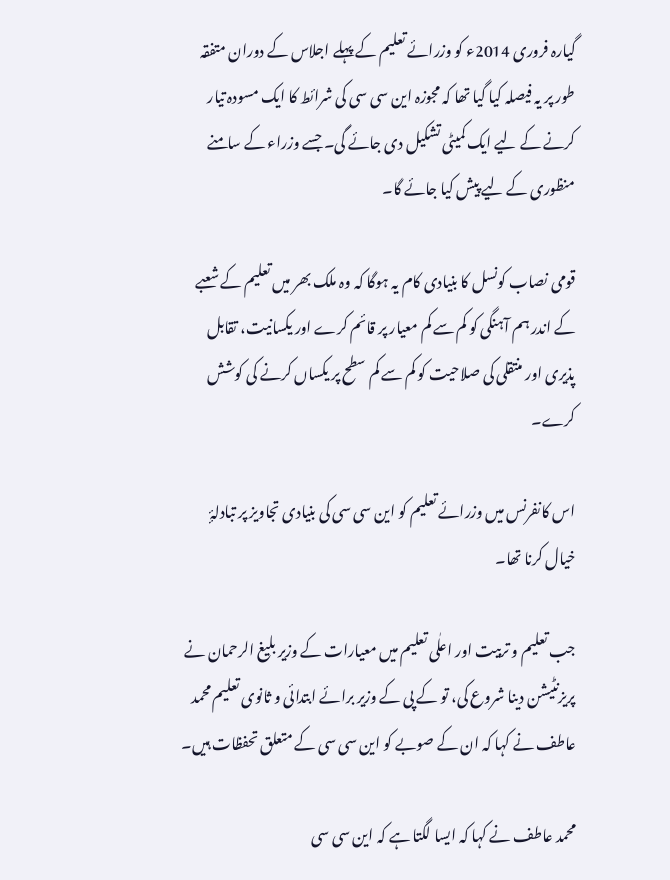گیارہ فروری 2014ء کو وزرائے تعلیم کے پہلے اجلاس کے دوران متفقہ طور پر یہ فیصلہ کیا گیا تھا کہ مجوزہ این سی سی کی شرائط کا ایک مسودہ تیار کرنے کے لیے ایک کمیٹی تشکیل دی جائے گی۔ جسے وزراء کے سامنے منظوری کے لیے پیش کیا جائے گا۔

قومی نصاب کونسل کا بنیادی کام یہ ہوگا کہ وہ ملک بھر میں تعلیم کے شعبے کے اندر ہم آہنگی کو کم سے کم معیار پر قائم کرے اور یکسانیت، تقابل پذیری اور منتقلی کی صلاحیت کو کم سے کم سطح پر یکساں کرنے کی کوشش کرے۔

اس کانفرنس میں وزرائے تعلیم کو این سی سی کی بنیادی تجاویز پر تبادلۂٕ خیال کرنا تھا۔

جب تعلیم و تربیت اور اعلٰی تعلیم میں معیارات کے وزیر بلیغ الرحمان نے پریزنٹیشن دینا شروع کی، تو کے پی کے وزیر برائے ابتدائی و ثانوی تعلیم محمد عاطف نے کہا کہ ان کے صوبے کو این سی سی کے متعلق تحفظات ہیں۔

محمد عاطف نے کہا کہ ایسا لگتا ہے کہ این سی سی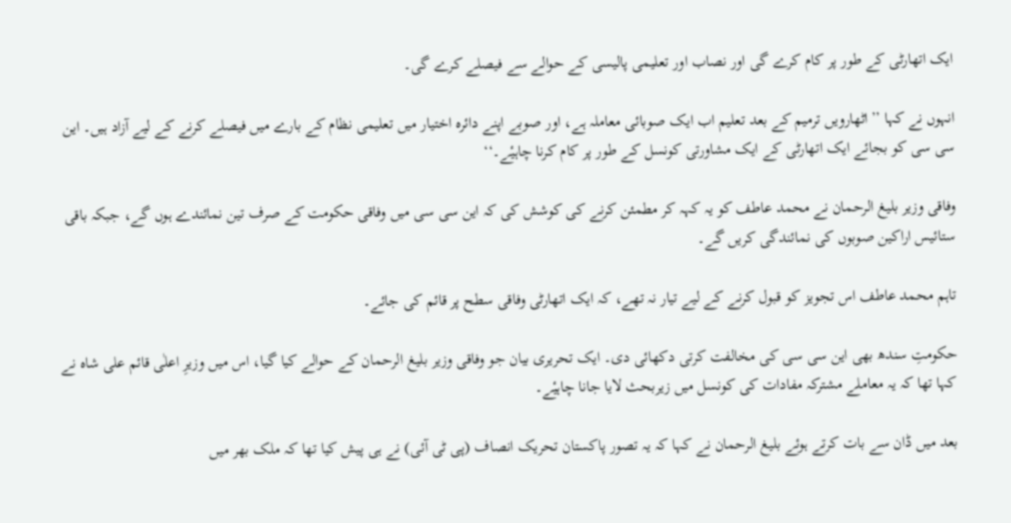ایک اتھارٹی کے طور پر کام کرے گی اور نصاب اور تعلیمی پالیسی کے حوالے سے فیصلے کرے گی۔

انہوں نے کہا ’’اٹھارویں ترمیم کے بعد تعلیم اب ایک صوبائی معاملہ ہے، اور صوبے اپنے دائرہ اختیار میں تعلیمی نظام کے بارے میں فیصلے کرنے کے لیے آزاد ہیں۔ این سی سی کو بجائے ایک اتھارٹی کے ایک مشاورتی کونسل کے طور پر کام کرنا چاہیٔے۔‘‘

وفاقی وزیر بلیغ الرحمان نے محمد عاطف کو یہ کہہ کر مطمئن کرنے کی کوشش کی کہ این سی سی میں وفاقی حکومت کے صرف تین نمائندے ہوں گے، جبکہ باقی ستائیس اراکین صوبوں کی نمائندگی کریں گے۔

تاہم محمد عاطف اس تجویز کو قبول کرنے کے لیے تیار نہ تھے، کہ ایک اتھارٹی وفاقی سطح پر قائم کی جائے۔

حکومتِ سندھ بھی این سی سی کی مخالفت کرتی دکھائی دی۔ ایک تحریری بیان جو وفاقی وزیر بلیغ الرحمان کے حوالے کیا گیا، اس میں وزیرِ اعلٰی قائم علی شاہ نے کہا تھا کہ یہ معاملے مشترکہ مفادات کی کونسل میں زیربحث لایا جانا چاہیٔے۔

بعد میں ڈان سے بات کرتے ہوئے بلیغ الرحمان نے کہا کہ یہ تصور پاکستان تحریک انصاف (پی ٹی آئی) نے ہی پیش کیا تھا کہ ملک بھر میں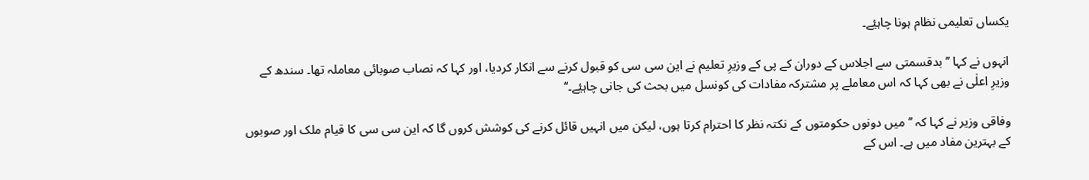یکساں تعلیمی نظام ہونا چاہیٔے۔

انہوں نے کہا ’’بدقسمتی سے اجلاس کے دوران کے پی کے وزیرِ تعلیم نے این سی سی کو قبول کرنے سے انکار کردیا، اور کہا کہ نصاب صوبائی معاملہ تھا۔ سندھ کے وزیرِ اعلٰی نے بھی کہا کہ اس معاملے پر مشترکہ مفادات کی کونسل میں بحث کی جانی چاہیٔے۔‘‘

وفاقی وزیر نے کہا کہ ’’میں دونوں حکومتوں کے نکتہ نظر کا احترام کرتا ہوں، لیکن میں انہیں قائل کرنے کی کوشش کروں گا کہ این سی سی کا قیام ملک اور صوبوں کے بہترین مفاد میں ہے۔ اس کے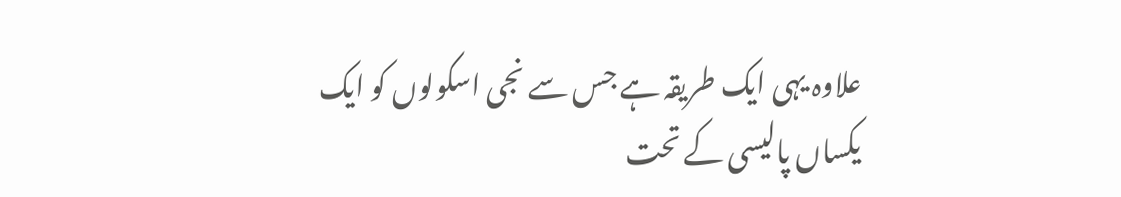علاوہ یہی ایک طریقہ ہے جس سے نجی اسکولوں کو ایک یکساں پالیسی کے تحت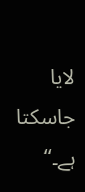لایا جاسکتا ہے۔‘‘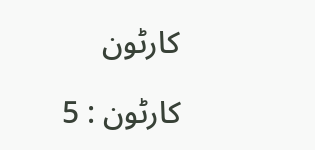کارٹون

کارٹون : 5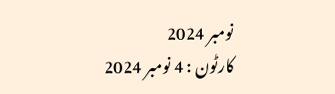نومبر 2024
کارٹون : 4 نومبر 2024